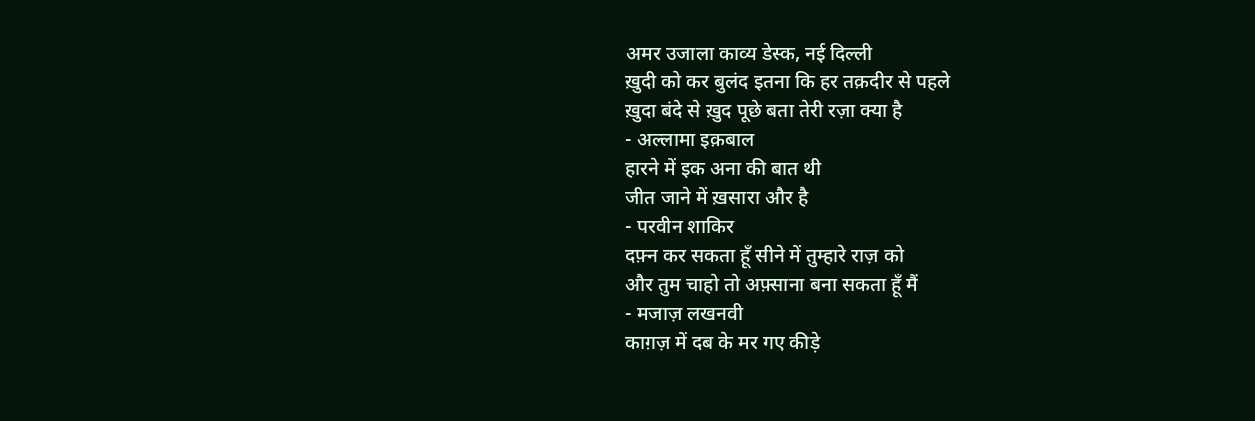अमर उजाला काव्य डेस्क, नई दिल्ली
ख़ुदी को कर बुलंद इतना कि हर तक़दीर से पहले
ख़ुदा बंदे से ख़ुद पूछे बता तेरी रज़ा क्या है
- अल्लामा इक़बाल
हारने में इक अना की बात थी
जीत जाने में ख़सारा और है
- परवीन शाकिर
दफ़्न कर सकता हूँ सीने में तुम्हारे राज़ को
और तुम चाहो तो अफ़्साना बना सकता हूँ मैं
- मजाज़ लखनवी
काग़ज़ में दब के मर गए कीड़े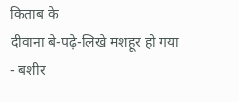किताब के
दीवाना बे-पढ़े-लिखे मशहूर हो गया
- बशीर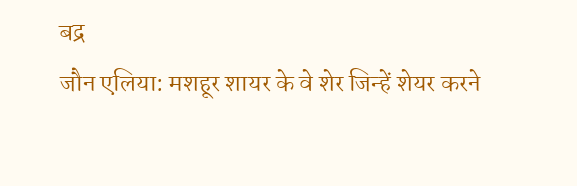बद्र
जौन एलिया: मशहूर शायर के वे शेर जिन्हें शेयर करने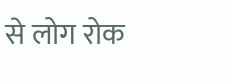से लोग रोक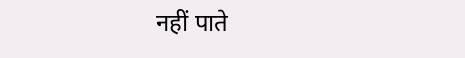नहीं पाते